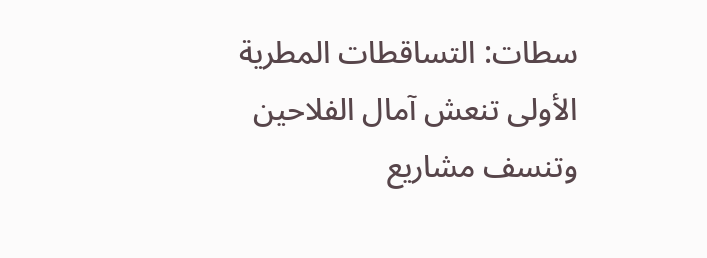سطات: التساقطات المطرية الأولى تنعش آمال الفلاحين وتنسف مشاريع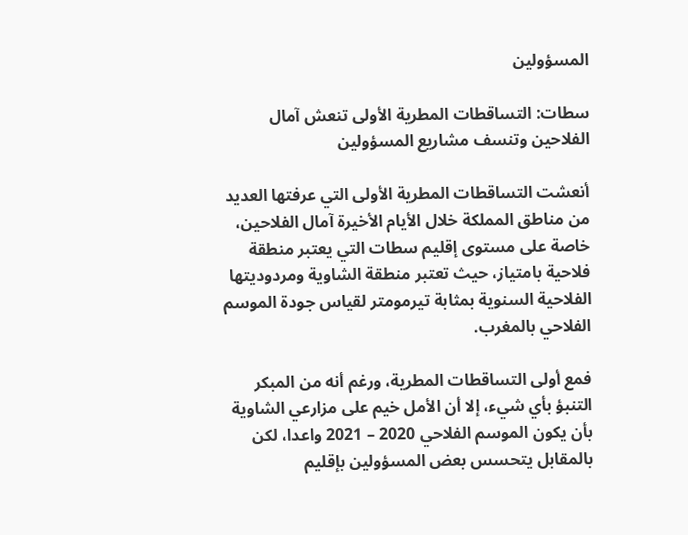المسؤولين

سطات: التساقطات المطرية الأولى تنعش آمال الفلاحين وتنسف مشاريع المسؤولين

أنعشت التساقطات المطرية الأولى التي عرفتها العديد من مناطق المملكة خلال الأيام الأخيرة آمال الفلاحين، خاصة على مستوى إقليم سطات التي يعتبر منطقة فلاحية بامتياز، حيث تعتبر منطقة الشاوية ومردوديتها الفلاحية السنوية بمثابة تيرمومتر لقياس جودة الموسم الفلاحي بالمغرب.

فمع أولى التساقطات المطرية، ورغم أنه من المبكر التنبؤ بأي شيء، إلا أن الأمل خيم على مزارعي الشاوية بأن يكون الموسم الفلاحي 2020 – 2021 واعدا، لكن بالمقابل يتحسس بعض المسؤولين بإقليم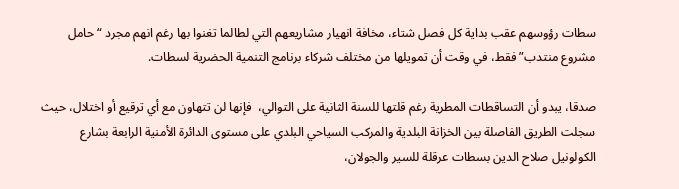سطات رؤوسهم عقب بداية كل فصل شتاء، مخافة انهيار مشاريعهم التي لطالما تغنوا بها رغم انهم مجرد “حامل مشروع منتدب” فقط، في وقت أن تمويلها من مختلف شركاء برنامج التنمية الحضرية لسطات.

صدقا، يبدو أن التساقطات المطرية رغم قلتها للسنة الثانية على التوالي،  فإنها لن تتهاون مع أي ترقيع أو اختلال، حيث سجلت الطريق الفاصلة بين الخزانة البلدية والمركب السياحي البلدي على مستوى الدائرة الأمنية الرابعة بشارع الكولونيل صلاح الدين بسطات عرقلة للسير والجولان،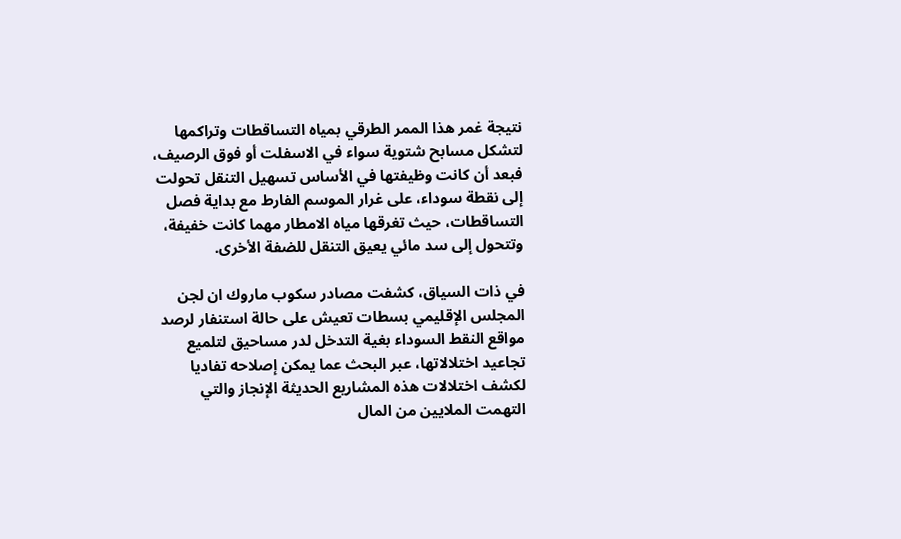نتيجة غمر هذا الممر الطرقي بمياه التساقطات وتراكمها لتشكل مسابح شتوية سواء في الاسفلت أو فوق الرصيف، فبعد أن كانت وظيفتها في الأساس تسهيل التنقل تحولت إلى نقطة سوداء، على غرار الموسم الفارط مع بداية فصل التساقطات، حيث تغرقها مياه الامطار مهما كانت خفيفة، وتتحول إلى سد مائي يعيق التنقل للضفة الأخرى.

في ذات السياق، كشفت مصادر سكوب ماروك ان لجن المجلس الإقليمي بسطات تعيش على حالة استنفار لرصد مواقع النقط السوداء بغية التدخل لدر مساحيق لتلميع تجاعيد اختلالاتها، عبر البحث عما يمكن إصلاحه تفاديا لكشف اختلالات هذه المشاريع الحديثة الإنجاز والتي التهمت الملايين من المال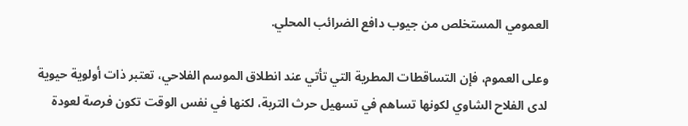العمومي المستخلص من جيوب دافع الضرائب المحلي.

وعلى العموم، فإن التساقطات المطرية التي تأتي عند انطلاق الموسم الفلاحي، تعتبر ذات أولوية حيوية لدى الفلاح الشاوي لكونها تساهم في تسهيل حرث التربة، لكنها في نفس الوقت تكون فرصة لعودة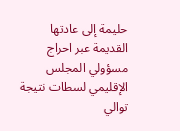حليمة إلى عادتها القديمة عبر احراج مسؤولي المجلس الإقليمي لسطات نتيجة توالي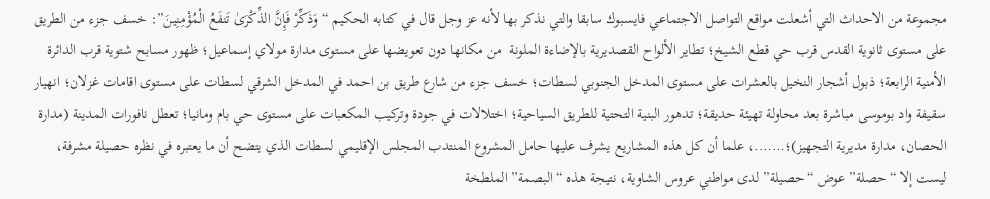مجموعة من الاحداث التي أشعلت مواقع التواصل الاجتماعي فايسبوك سابقا والتي نذكر بها لأنه عز وجل قال في كتابه الحكيم “وَذَكِّرْ فَإِنَّ الذِّكْرَىٰ تَنفَعُ الْمُؤْمِنِينَ”: خسف جزء من الطريق على مستوى ثانوية القدس قرب حي قطع الشيخ؛ تطاير الألواح القصديرية بالإضاءة الملونة  من مكانها دون تعويضها على مستوى مدارة مولاي إسماعيل؛ ظهور مسابح شتوية قرب الدائرة الأمنية الرابعة؛ ذبول أشجار النخيل بالعشرات على مستوى المدخل الجنوبي لسطات؛ خسف جزء من شارع طريق بن احمد في المدخل الشرقي لسطات على مستوى اقامات غزلان؛ انهيار سقيفة واد بوموسى مباشرة بعد محاولة تهيئة حديقة؛ تدهور البنية التحتية للطريق السياحية؛ اختلالات في جودة وتركيب المكعبات على مستوى حي بام ومانيا؛ تعطل نافورات المدينة (مدارة الحصان، مدارة مديرية التجهيز)؛…….، علما أن كل هذه المشاريع يشرف عليها حامل المشروع المنتدب المجلس الإقليمي لسطات الذي يتضح أن ما يعتبره في نظره حصيلة مشرفة،  ليست إلا “حصلة” عوض “حصيلة” لدى مواطني عروس الشاوية، نتيجة هذه “البصمة” الملطخة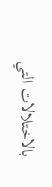بالاختلالات التي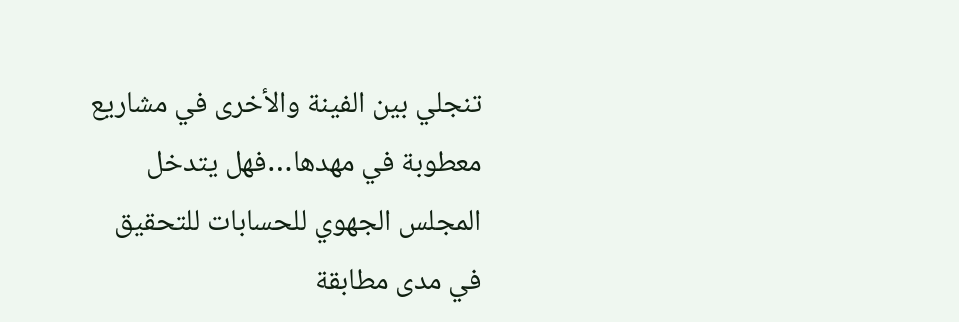تنجلي بين الفينة والأخرى في مشاريع معطوبة في مهدها…فهل يتدخل المجلس الجهوي للحسابات للتحقيق في مدى مطابقة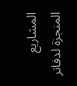المشاريع المنجزة لدفاتر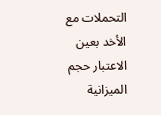التحملات مع الأخد بعين الاعتبار حجم الميزانية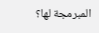المبرمجة لها؟